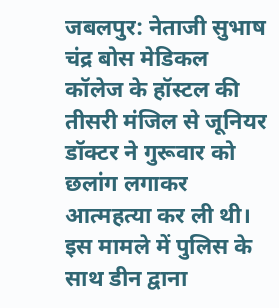जबलपुर: नेताजी सुभाष चंद्र बोस मेडिकल कॉलेज के हॉस्टल की तीसरी मंजिल से जूनियर डॉक्टर ने गुरूवार को छलांग लगाकर आत्महत्या कर ली थी। इस मामले में पुलिस के साथ डीन द्वाना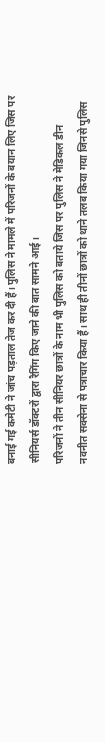बनाई गई कमेटी ने जांच पड़ताल तेज कर दी हैं। पुलिस ने मामले में परिजनों के बयान लिए जिस पर सीनियर्स डॉक्टरों द्वारा रैगिंग किए जाने की बात सामने आई।
परिजनों ने तीन सीनियर छात्रों के नाम भी पुलिस को बताये जिस पर पुलिस ने मेडिकल डीन नवनीत सक्सेना से पत्राचार किया हैं। साथ ही तीनों छात्रों को थाने तलब किया गया जिनसे पुलिस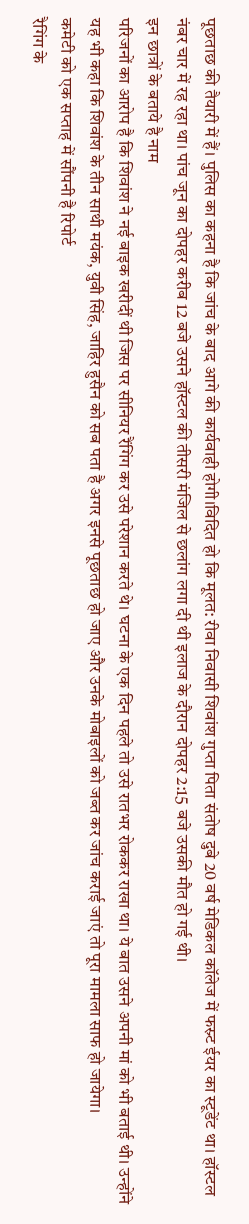पूछताछ की तैयारी में हैं। पुलिस का कहना है कि जांच के बाद आगे की कार्यवाही होगी।विदित हो कि मूलत: रीवा निवासी शिवांश गुप्ता पिता संतोष दुबे 20 वर्ष मेडिकल कॉलेज में फस्र्ट ईयर का स्टूडेंट था। हॉस्टल नंबर चार में रह रहा था। पांच जून का दोपहर करीब 12 बजे उसने हॉस्टल की तीसरी मंजिल से छलांग लगा दी थी इलाज के दौरान दोपहर 2:15 बजे उसकी मौत हो गई थी।
इन छात्रों के बताये है नाम
परिजनों का आरोप है कि शिवांश ने नई बाइक खरीदीं थी जिस पर सीनियर रैंगिंग कर उसे परेशान करते थे। घटना के एक दिन पहले तो उसे रातभर रोककर राखा था। ये बात उसने अपनी मां को भी बताई थी। उन्होंने यह भी कहा कि शिवांश के तीन साथी मयंक, युवी सिंह, जाहिर हुसैन को सब पता है अगर इनसे पूछताछ हो जाए और उनके मोबाइलों को जब्त कर जांच कराई जाएं तो पूरा मामला साफ हो जायेगा।
कमेटी को एक सप्ताह में सौंपनी है रिपोर्ट
रैगिंग के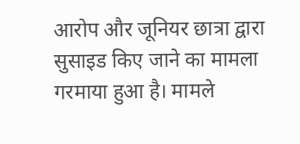आरोप और जूनियर छात्रा द्वारा सुसाइड किए जाने का मामला गरमाया हुआ है। मामले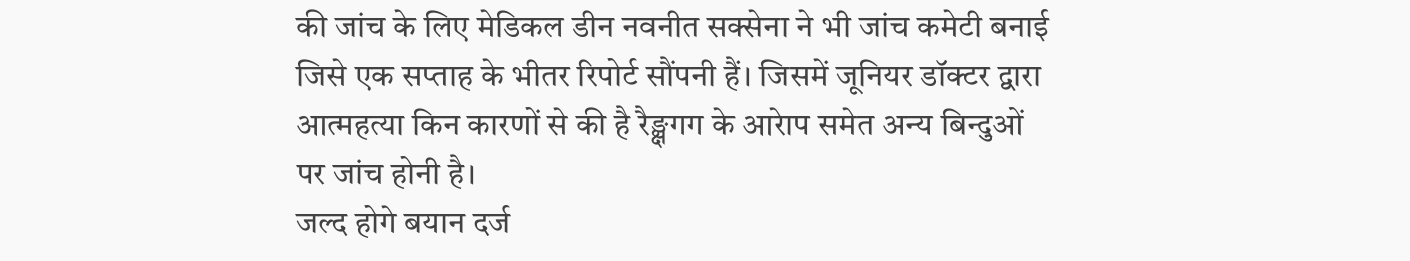की जांच के लिए मेडिकल डीन नवनीत सक्सेना ने भी जांच कमेटी बनाई जिसे एक सप्ताह के भीतर रिपोर्ट सौंपनी हैं। जिसमें जूनियर डॉक्टर द्वारा आत्महत्या किन कारणों से की है रैङ्क्षगग के आरेाप समेत अन्य बिन्दुओं पर जांच होनी है।
जल्द होगे बयान दर्ज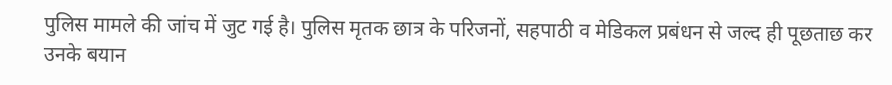पुलिस मामले की जांच में जुट गई है। पुलिस मृतक छात्र के परिजनों, सहपाठी व मेडिकल प्रबंधन से जल्द ही पूछताछ कर उनके बयान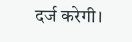दर्ज करेगी।